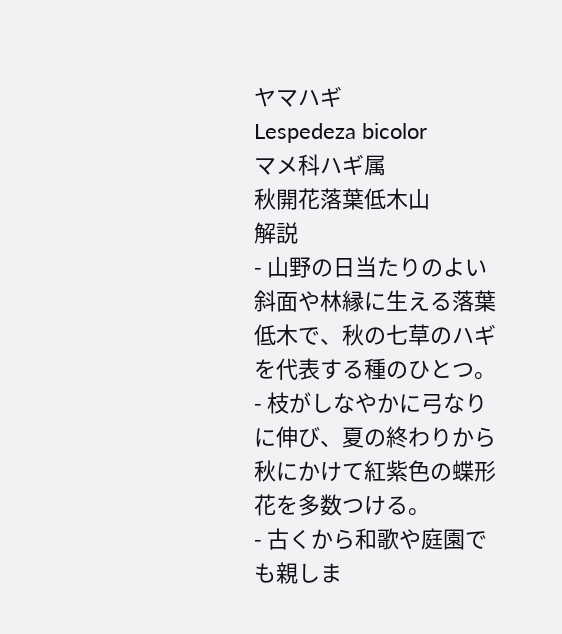ヤマハギ
Lespedeza bicolor
マメ科ハギ属
秋開花落葉低木山
解説
- 山野の日当たりのよい斜面や林縁に生える落葉低木で、秋の七草のハギを代表する種のひとつ。
- 枝がしなやかに弓なりに伸び、夏の終わりから秋にかけて紅紫色の蝶形花を多数つける。
- 古くから和歌や庭園でも親しま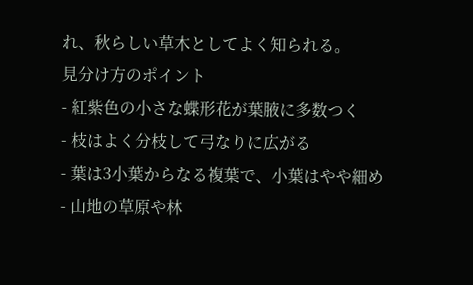れ、秋らしい草木としてよく知られる。
見分け方のポイント
- 紅紫色の小さな蝶形花が葉腋に多数つく
- 枝はよく分枝して弓なりに広がる
- 葉は3小葉からなる複葉で、小葉はやや細め
- 山地の草原や林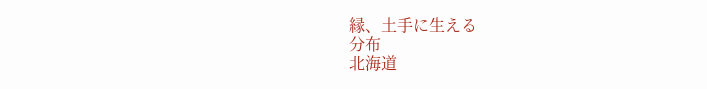縁、土手に生える
分布
北海道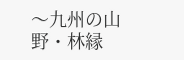〜九州の山野・林縁